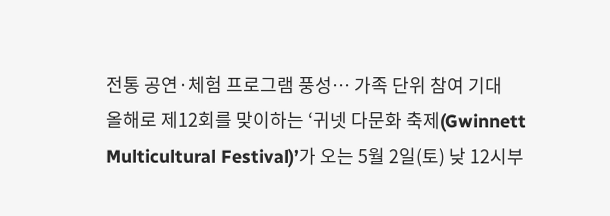전통 공연·체험 프로그램 풍성… 가족 단위 참여 기대
올해로 제12회를 맞이하는 ‘귀넷 다문화 축제(Gwinnett Multicultural Festival)’가 오는 5월 2일(토) 낮 12시부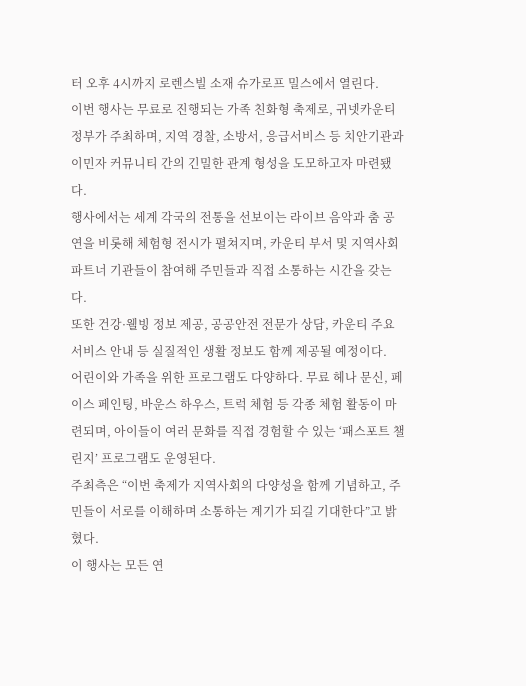터 오후 4시까지 로렌스빌 소재 슈가로프 밀스에서 열린다.
이번 행사는 무료로 진행되는 가족 친화형 축제로, 귀넷카운티 정부가 주최하며, 지역 경찰, 소방서, 응급서비스 등 치안기관과 이민자 커뮤니티 간의 긴밀한 관계 형성을 도모하고자 마련됐다.
행사에서는 세계 각국의 전통을 선보이는 라이브 음악과 춤 공연을 비롯해 체험형 전시가 펼쳐지며, 카운티 부서 및 지역사회 파트너 기관들이 참여해 주민들과 직접 소통하는 시간을 갖는다.
또한 건강·웰빙 정보 제공, 공공안전 전문가 상담, 카운티 주요 서비스 안내 등 실질적인 생활 정보도 함께 제공될 예정이다.
어린이와 가족을 위한 프로그램도 다양하다. 무료 헤나 문신, 페이스 페인팅, 바운스 하우스, 트럭 체험 등 각종 체험 활동이 마련되며, 아이들이 여러 문화를 직접 경험할 수 있는 ‘패스포트 챌린지’ 프로그램도 운영된다.
주최측은 “이번 축제가 지역사회의 다양성을 함께 기념하고, 주민들이 서로를 이해하며 소통하는 계기가 되길 기대한다”고 밝혔다.
이 행사는 모든 연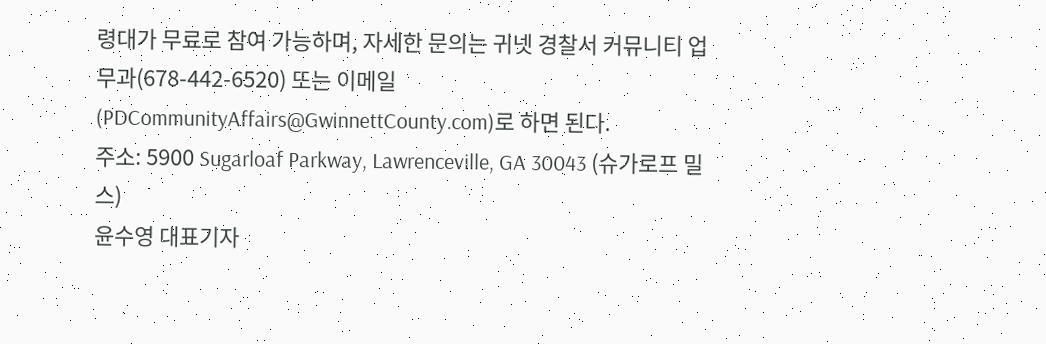령대가 무료로 참여 가능하며, 자세한 문의는 귀넷 경찰서 커뮤니티 업무과(678-442-6520) 또는 이메일(PDCommunityAffairs@GwinnettCounty.com)로 하면 된다.
주소: 5900 Sugarloaf Parkway, Lawrenceville, GA 30043 (슈가로프 밀스)
윤수영 대표기자